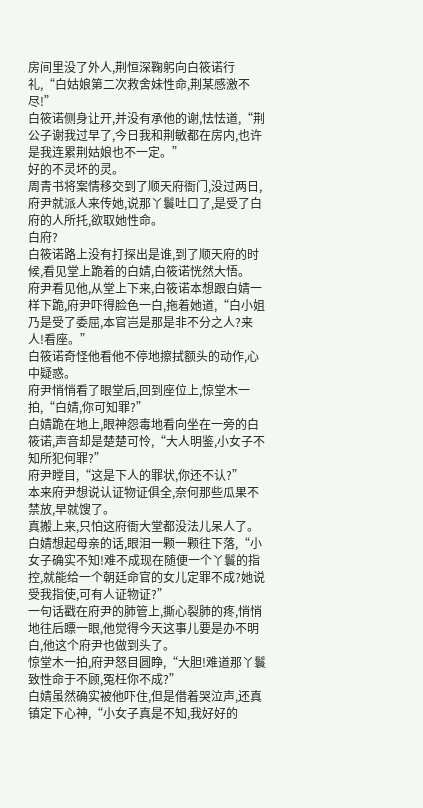房间里没了外人,荆恒深鞠躬向白筱诺行礼,“白姑娘第二次救舍妹性命,荆某感激不尽!”
白筱诺侧身让开,并没有承他的谢,怯怯道,“荆公子谢我过早了,今日我和荆敏都在房内,也许是我连累荆姑娘也不一定。”
好的不灵坏的灵。
周青书将案情移交到了顺天府衙门,没过两日,府尹就派人来传她,说那丫鬟吐口了,是受了白府的人所托,欲取她性命。
白府?
白筱诺路上没有打探出是谁,到了顺天府的时候,看见堂上跪着的白婧,白筱诺恍然大悟。
府尹看见他,从堂上下来,白筱诺本想跟白婧一样下跪,府尹吓得脸色一白,拖着她道,“白小姐乃是受了委屈,本官岂是那是非不分之人?来人!看座。”
白筱诺奇怪他看他不停地擦拭额头的动作,心中疑惑。
府尹悄悄看了眼堂后,回到座位上,惊堂木一拍,“白婧,你可知罪?”
白婧跪在地上,眼神怨毒地看向坐在一旁的白筱诺,声音却是楚楚可怜,“大人明鉴,小女子不知所犯何罪?”
府尹瞠目,“这是下人的罪状,你还不认?”
本来府尹想说认证物证俱全,奈何那些瓜果不禁放,早就馊了。
真搬上来,只怕这府衙大堂都没法儿呆人了。
白婧想起母亲的话,眼泪一颗一颗往下落,“小女子确实不知!难不成现在随便一个丫鬟的指控,就能给一个朝廷命官的女儿定罪不成?她说受我指使,可有人证物证?”
一句话戳在府尹的肺管上,撕心裂肺的疼,悄悄地往后瞟一眼,他觉得今天这事儿要是办不明白,他这个府尹也做到头了。
惊堂木一拍,府尹怒目圆睁,“大胆!难道那丫鬟致性命于不顾,冤枉你不成?”
白婧虽然确实被他吓住,但是借着哭泣声,还真镇定下心神,“小女子真是不知,我好好的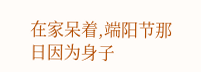在家呆着,端阳节那日因为身子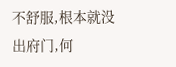不舒服,根本就没出府门,何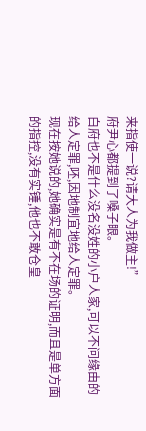来指使一说?请大人为我做主!”
府尹心都提到了嗓子眼。
白府也不是什么没名没姓的小户人家,可以不问缘由的给人定罪,呸,因地制宜地给人定罪。
现在按她说的,她确实是有不在场的证明,而且是单方面的指控,没有实锤,他也不敢仓皇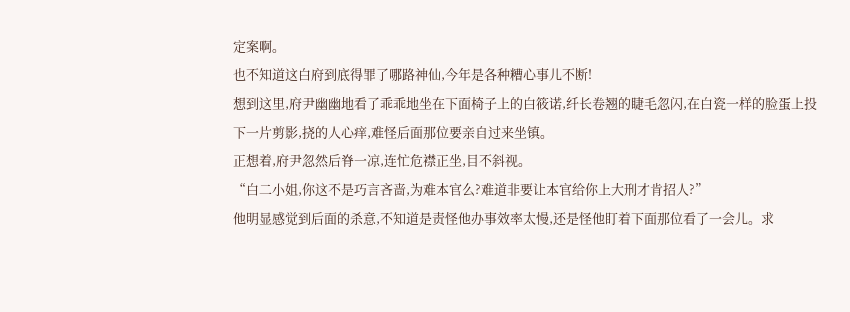定案啊。
也不知道这白府到底得罪了哪路神仙,今年是各种糟心事儿不断!
想到这里,府尹幽幽地看了乖乖地坐在下面椅子上的白筱诺,纤长卷翘的睫毛忽闪,在白瓷一样的脸蛋上投下一片剪影,挠的人心痒,难怪后面那位要亲自过来坐镇。
正想着,府尹忽然后脊一凉,连忙危襟正坐,目不斜视。
“白二小姐,你这不是巧言吝啬,为难本官么?难道非要让本官给你上大刑才肯招人?”
他明显感觉到后面的杀意,不知道是责怪他办事效率太慢,还是怪他盯着下面那位看了一会儿。求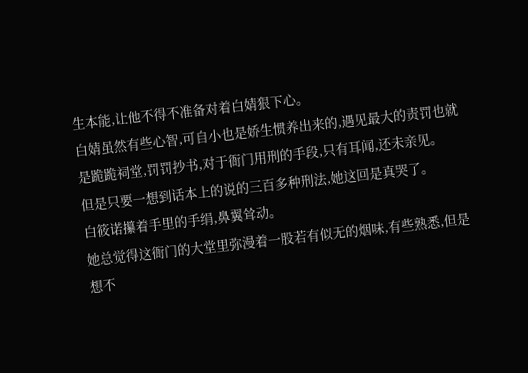生本能,让他不得不准备对着白婧狠下心。
白婧虽然有些心智,可自小也是娇生惯养出来的,遇见最大的责罚也就是跪跪祠堂,罚罚抄书,对于衙门用刑的手段,只有耳闻,还未亲见。
但是只要一想到话本上的说的三百多种刑法,她这回是真哭了。
白筱诺攥着手里的手绢,鼻翼耸动。
她总觉得这衙门的大堂里弥漫着一股若有似无的烟味,有些熟悉,但是想不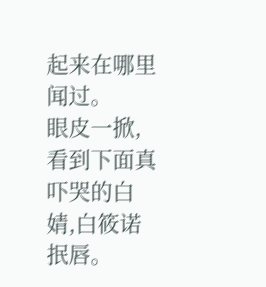起来在哪里闻过。
眼皮一掀,看到下面真吓哭的白婧,白筱诺抿唇。